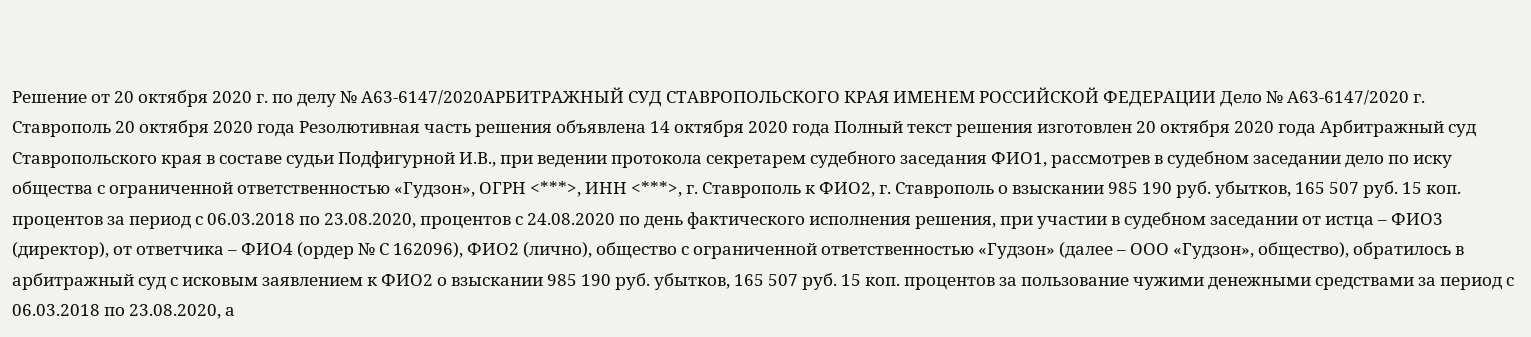Решение от 20 октября 2020 г. по делу № А63-6147/2020АРБИТРАЖНЫЙ СУД СТАВРОПОЛЬСКОГО КРАЯ ИМЕНЕМ РОССИЙСКОЙ ФЕДЕРАЦИИ Дело № А63-6147/2020 г. Ставрополь 20 октября 2020 года Резолютивная часть решения объявлена 14 октября 2020 года Полный текст решения изготовлен 20 октября 2020 года Арбитражный суд Ставропольского края в составе судьи Подфигурной И.В., при ведении протокола секретарем судебного заседания ФИО1, рассмотрев в судебном заседании дело по иску общества с ограниченной ответственностью «Гудзон», ОГРН <***>, ИНН <***>, г. Ставрополь к ФИО2, г. Ставрополь о взыскании 985 190 руб. убытков, 165 507 руб. 15 коп. процентов за период с 06.03.2018 по 23.08.2020, процентов с 24.08.2020 по день фактического исполнения решения, при участии в судебном заседании от истца – ФИО3 (директор), от ответчика – ФИО4 (ордер № С 162096), ФИО2 (лично), общество с ограниченной ответственностью «Гудзон» (далее – ООО «Гудзон», общество), обратилось в арбитражный суд с исковым заявлением к ФИО2 о взыскании 985 190 руб. убытков, 165 507 руб. 15 коп. процентов за пользование чужими денежными средствами за период с 06.03.2018 по 23.08.2020, а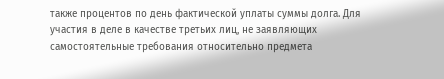также процентов по день фактической уплаты суммы долга. Для участия в деле в качестве третьих лиц, не заявляющих самостоятельные требования относительно предмета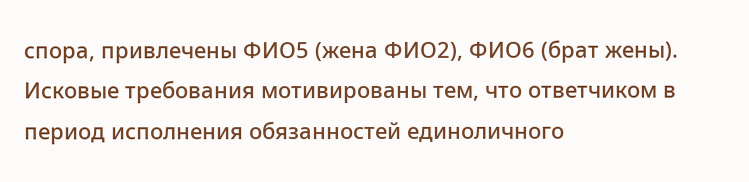спора, привлечены ФИО5 (жена ФИО2), ФИО6 (брат жены). Исковые требования мотивированы тем, что ответчиком в период исполнения обязанностей единоличного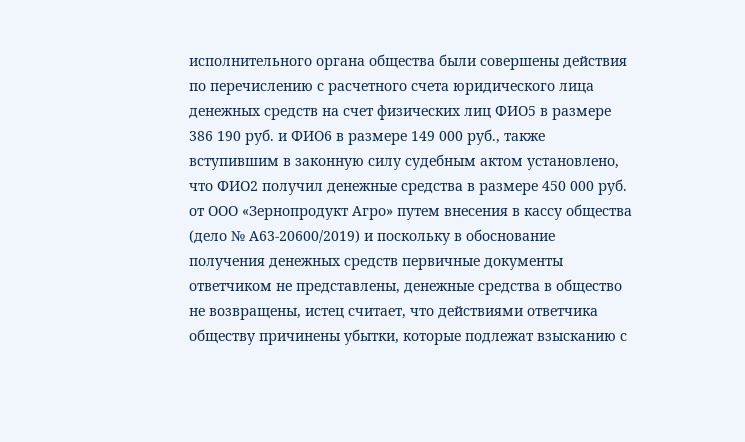исполнительного органа общества были совершены действия по перечислению с расчетного счета юридического лица денежных средств на счет физических лиц ФИО5 в размере 386 190 руб. и ФИО6 в размере 149 000 руб., также вступившим в законную силу судебным актом установлено, что ФИО2 получил денежные средства в размере 450 000 руб. от ООО «Зернопродукт Агро» путем внесения в кассу общества (дело № А63-20600/2019) и поскольку в обоснование получения денежных средств первичные документы ответчиком не представлены, денежные средства в общество не возвращены, истец считает, что действиями ответчика обществу причинены убытки, которые подлежат взысканию с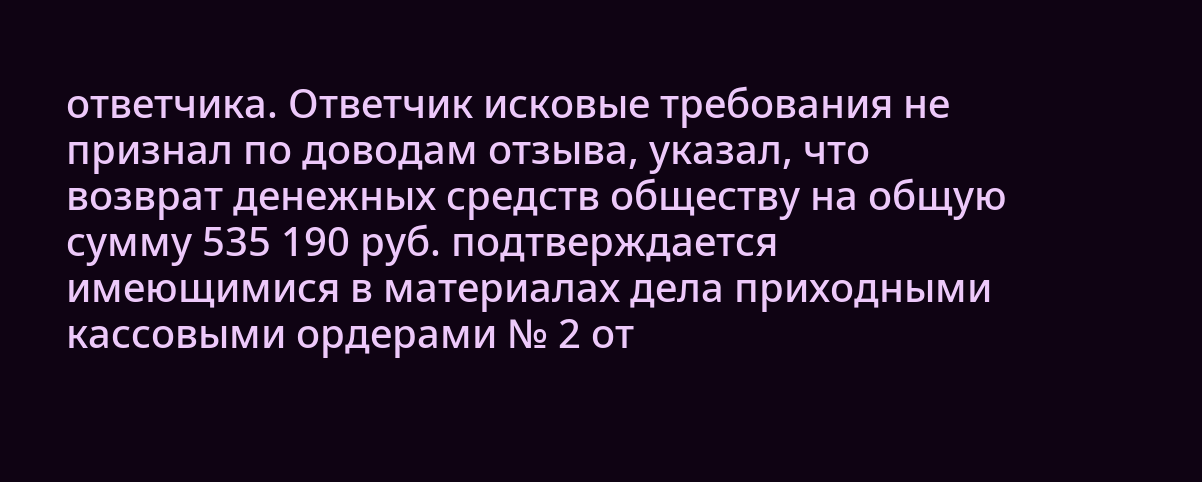ответчика. Ответчик исковые требования не признал по доводам отзыва, указал, что возврат денежных средств обществу на общую сумму 535 190 руб. подтверждается имеющимися в материалах дела приходными кассовыми ордерами № 2 от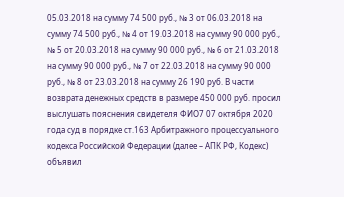05.03.2018 на сумму 74 500 руб., № 3 от 06.03.2018 на сумму 74 500 руб., № 4 от 19.03.2018 на сумму 90 000 руб., № 5 от 20.03.2018 на сумму 90 000 руб., № 6 от 21.03.2018 на сумму 90 000 руб., № 7 от 22.03.2018 на сумму 90 000 руб., № 8 от 23.03.2018 на сумму 26 190 руб. В части возврата денежных средств в размере 450 000 руб. просил выслушать пояснения свидетеля ФИО7 07 октября 2020 года суд в порядке ст.163 Арбитражного процессуального кодекса Российской Федерации (далее – АПК РФ, Кодекс) объявил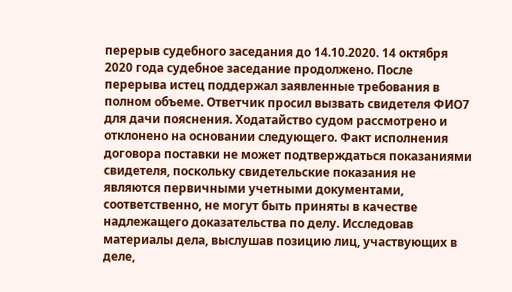перерыв судебного заседания до 14.10.2020. 14 октября 2020 года судебное заседание продолжено. После перерыва истец поддержал заявленные требования в полном объеме. Ответчик просил вызвать свидетеля ФИО7 для дачи пояснения. Ходатайство судом рассмотрено и отклонено на основании следующего. Факт исполнения договора поставки не может подтверждаться показаниями свидетеля, поскольку свидетельские показания не являются первичными учетными документами, соответственно, не могут быть приняты в качестве надлежащего доказательства по делу. Исследовав материалы дела, выслушав позицию лиц, участвующих в деле,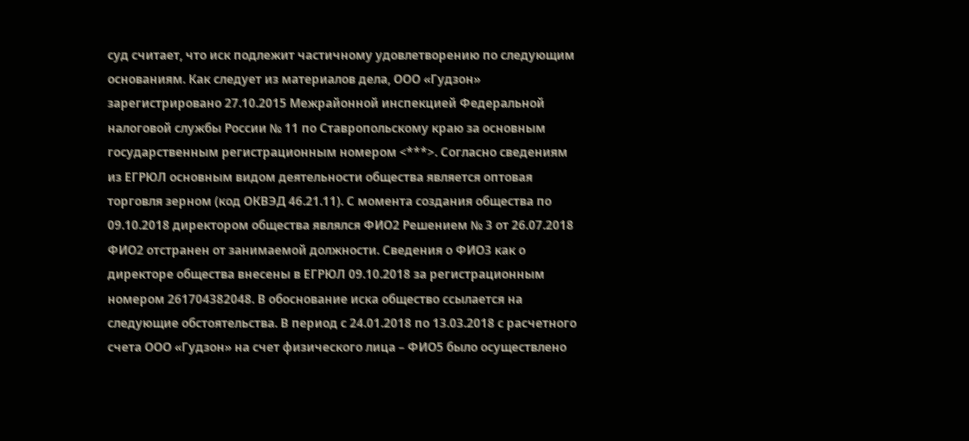суд считает, что иск подлежит частичному удовлетворению по следующим основаниям. Как следует из материалов дела, ООО «Гудзон» зарегистрировано 27.10.2015 Межрайонной инспекцией Федеральной налоговой службы России № 11 по Ставропольскому краю за основным государственным регистрационным номером <***>. Согласно сведениям из ЕГРЮЛ основным видом деятельности общества является оптовая торговля зерном (код ОКВЭД 46.21.11). С момента создания общества по 09.10.2018 директором общества являлся ФИО2 Решением № 3 от 26.07.2018 ФИО2 отстранен от занимаемой должности. Сведения о ФИО3 как о директоре общества внесены в ЕГРЮЛ 09.10.2018 за регистрационным номером 261704382048. В обоснование иска общество ссылается на следующие обстоятельства. В период с 24.01.2018 по 13.03.2018 с расчетного счета ООО «Гудзон» на счет физического лица – ФИО5 было осуществлено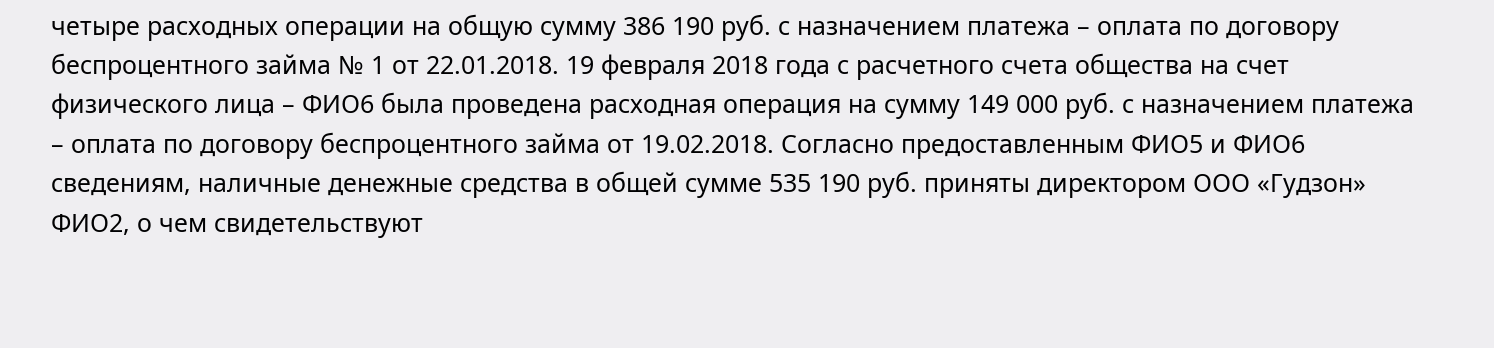четыре расходных операции на общую сумму 386 190 руб. с назначением платежа – оплата по договору беспроцентного займа № 1 от 22.01.2018. 19 февраля 2018 года с расчетного счета общества на счет физического лица – ФИО6 была проведена расходная операция на сумму 149 000 руб. с назначением платежа – оплата по договору беспроцентного займа от 19.02.2018. Согласно предоставленным ФИО5 и ФИО6 сведениям, наличные денежные средства в общей сумме 535 190 руб. приняты директором ООО «Гудзон» ФИО2, о чем свидетельствуют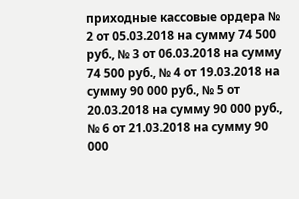приходные кассовые ордера № 2 от 05.03.2018 на сумму 74 500 руб., № 3 от 06.03.2018 на сумму 74 500 руб., № 4 от 19.03.2018 на сумму 90 000 руб., № 5 от 20.03.2018 на сумму 90 000 руб., № 6 от 21.03.2018 на сумму 90 000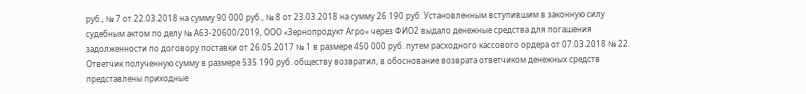руб., № 7 от 22.03.2018 на сумму 90 000 руб., № 8 от 23.03.2018 на сумму 26 190 руб. Установленным вступившим в законную силу судебным актом по делу № А63-20600/2019, ООО «Зернопродукт Агро» через ФИО2 выдало денежные средства для погашения задолженности по договору поставки от 26.05.2017 № 1 в размере 450 000 руб. путем расходного кассового ордера от 07.03.2018 № 22. Ответчик полученную сумму в размере 535 190 руб. обществу возвратил, в обоснование возврата ответчиком денежных средств представлены приходные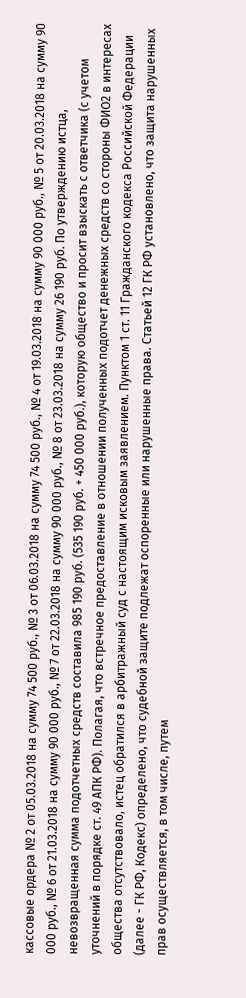кассовые ордера № 2 от 05.03.2018 на сумму 74 500 руб., № 3 от 06.03.2018 на сумму 74 500 руб., № 4 от 19.03.2018 на сумму 90 000 руб., № 5 от 20.03.2018 на сумму 90 000 руб., № 6 от 21.03.2018 на сумму 90 000 руб., № 7 от 22.03.2018 на сумму 90 000 руб., № 8 от 23.03.2018 на сумму 26 190 руб. По утверждению истца, невозвращенная сумма подотчетных средств составила 985 190 руб. (535 190 руб. + 450 000 руб.), которую общество и просит взыскать с ответчика (с учетом уточнений в порядке ст. 49 АПК РФ). Полагая, что встречное предоставление в отношении полученных подотчет денежных средств со стороны ФИО2 в интересах общества отсутствовало, истец обратился в арбитражный суд с настоящим исковым заявлением. Пунктом 1 ст. 11 Гражданского кодекса Российской Федерации (далее - ГК РФ, Кодекс) определено, что судебной защите подлежат оспоренные или нарушенные права. Статьей 12 ГК РФ установлено, что защита нарушенных прав осуществляется, в том числе, путем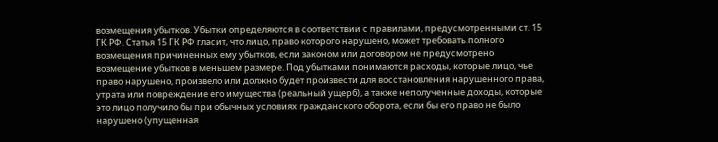возмещения убытков. Убытки определяются в соответствии с правилами, предусмотренными ст. 15 ГК РФ. Статья 15 ГК РФ гласит, что лицо, право которого нарушено, может требовать полного возмещения причиненных ему убытков, если законом или договором не предусмотрено возмещение убытков в меньшем размере. Под убытками понимаются расходы, которые лицо, чье право нарушено, произвело или должно будет произвести для восстановления нарушенного права, утрата или повреждение его имущества (реальный ущерб), а также неполученные доходы, которые это лицо получило бы при обычных условиях гражданского оборота, если бы его право не было нарушено (упущенная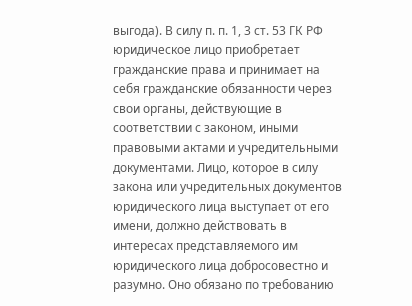выгода). В силу п. п. 1, 3 ст. 53 ГК РФ юридическое лицо приобретает гражданские права и принимает на себя гражданские обязанности через свои органы, действующие в соответствии с законом, иными правовыми актами и учредительными документами. Лицо, которое в силу закона или учредительных документов юридического лица выступает от его имени, должно действовать в интересах представляемого им юридического лица добросовестно и разумно. Оно обязано по требованию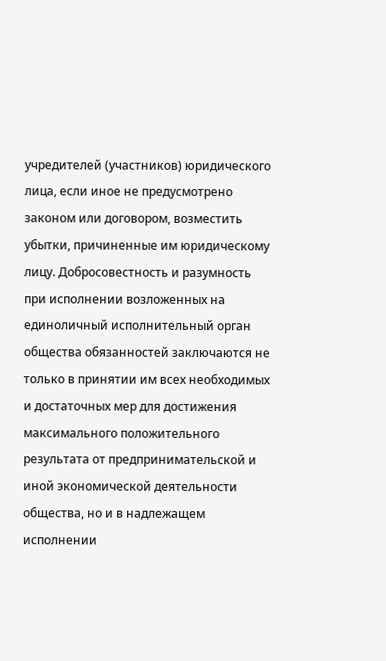учредителей (участников) юридического лица, если иное не предусмотрено законом или договором, возместить убытки, причиненные им юридическому лицу. Добросовестность и разумность при исполнении возложенных на единоличный исполнительный орган общества обязанностей заключаются не только в принятии им всех необходимых и достаточных мер для достижения максимального положительного результата от предпринимательской и иной экономической деятельности общества, но и в надлежащем исполнении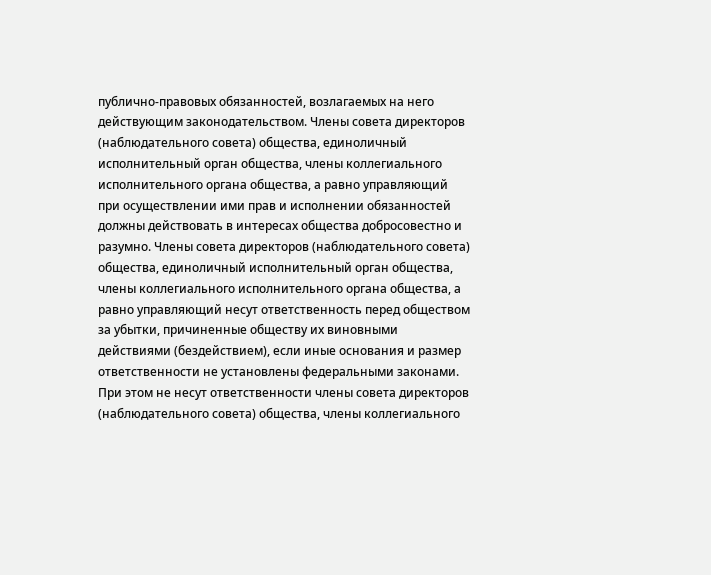публично-правовых обязанностей, возлагаемых на него действующим законодательством. Члены совета директоров (наблюдательного совета) общества, единоличный исполнительный орган общества, члены коллегиального исполнительного органа общества, а равно управляющий при осуществлении ими прав и исполнении обязанностей должны действовать в интересах общества добросовестно и разумно. Члены совета директоров (наблюдательного совета) общества, единоличный исполнительный орган общества, члены коллегиального исполнительного органа общества, а равно управляющий несут ответственность перед обществом за убытки, причиненные обществу их виновными действиями (бездействием), если иные основания и размер ответственности не установлены федеральными законами. При этом не несут ответственности члены совета директоров (наблюдательного совета) общества, члены коллегиального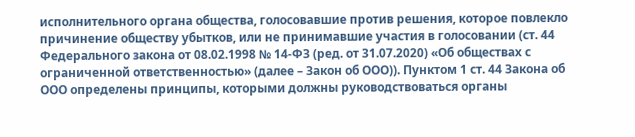исполнительного органа общества, голосовавшие против решения, которое повлекло причинение обществу убытков, или не принимавшие участия в голосовании (ст. 44 Федерального закона от 08.02.1998 № 14-ФЗ (ред. от 31.07.2020) «Об обществах с ограниченной ответственностью» (далее – Закон об ООО)). Пунктом 1 ст. 44 Закона об ООО определены принципы, которыми должны руководствоваться органы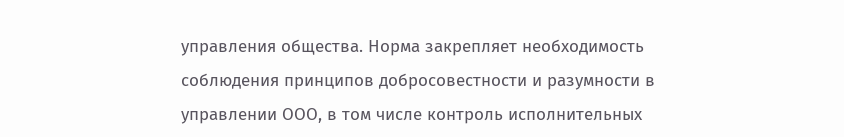управления общества. Норма закрепляет необходимость соблюдения принципов добросовестности и разумности в управлении ООО, в том числе контроль исполнительных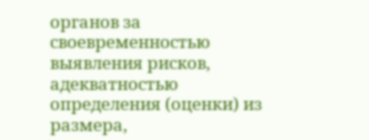органов за своевременностью выявления рисков, адекватностью определения (оценки) из размера,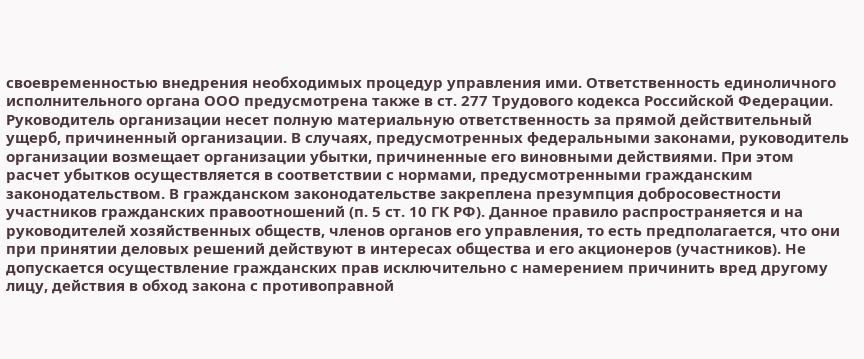своевременностью внедрения необходимых процедур управления ими. Ответственность единоличного исполнительного органа ООО предусмотрена также в ст. 277 Трудового кодекса Российской Федерации. Руководитель организации несет полную материальную ответственность за прямой действительный ущерб, причиненный организации. В случаях, предусмотренных федеральными законами, руководитель организации возмещает организации убытки, причиненные его виновными действиями. При этом расчет убытков осуществляется в соответствии с нормами, предусмотренными гражданским законодательством. В гражданском законодательстве закреплена презумпция добросовестности участников гражданских правоотношений (п. 5 ст. 10 ГК РФ). Данное правило распространяется и на руководителей хозяйственных обществ, членов органов его управления, то есть предполагается, что они при принятии деловых решений действуют в интересах общества и его акционеров (участников). Не допускается осуществление гражданских прав исключительно с намерением причинить вред другому лицу, действия в обход закона с противоправной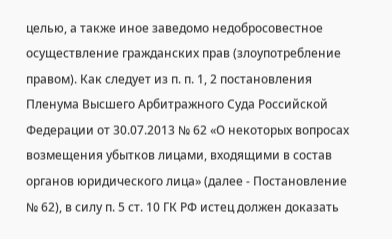целью, а также иное заведомо недобросовестное осуществление гражданских прав (злоупотребление правом). Как следует из п. п. 1, 2 постановления Пленума Высшего Арбитражного Суда Российской Федерации от 30.07.2013 № 62 «О некоторых вопросах возмещения убытков лицами, входящими в состав органов юридического лица» (далее - Постановление № 62), в силу п. 5 ст. 10 ГК РФ истец должен доказать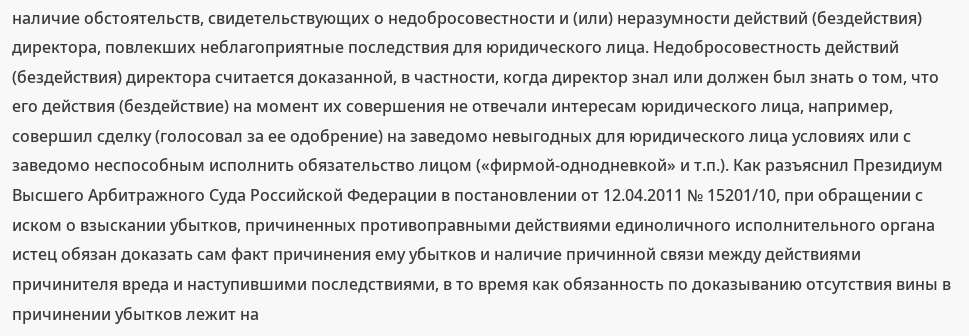наличие обстоятельств, свидетельствующих о недобросовестности и (или) неразумности действий (бездействия) директора, повлекших неблагоприятные последствия для юридического лица. Недобросовестность действий (бездействия) директора считается доказанной, в частности, когда директор знал или должен был знать о том, что его действия (бездействие) на момент их совершения не отвечали интересам юридического лица, например, совершил сделку (голосовал за ее одобрение) на заведомо невыгодных для юридического лица условиях или с заведомо неспособным исполнить обязательство лицом («фирмой-однодневкой» и т.п.). Как разъяснил Президиум Высшего Арбитражного Суда Российской Федерации в постановлении от 12.04.2011 № 15201/10, при обращении с иском о взыскании убытков, причиненных противоправными действиями единоличного исполнительного органа истец обязан доказать сам факт причинения ему убытков и наличие причинной связи между действиями причинителя вреда и наступившими последствиями, в то время как обязанность по доказыванию отсутствия вины в причинении убытков лежит на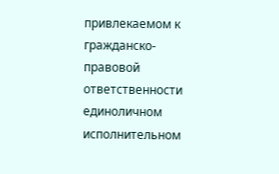привлекаемом к гражданско-правовой ответственности единоличном исполнительном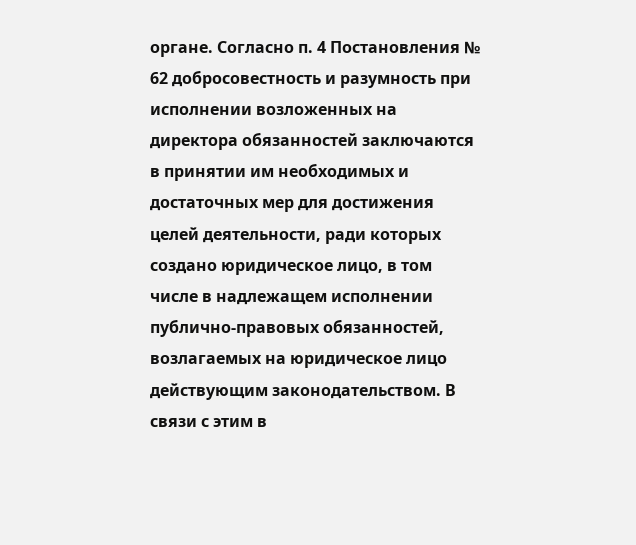органе. Согласно п. 4 Постановления № 62 добросовестность и разумность при исполнении возложенных на директора обязанностей заключаются в принятии им необходимых и достаточных мер для достижения целей деятельности, ради которых создано юридическое лицо, в том числе в надлежащем исполнении публично-правовых обязанностей, возлагаемых на юридическое лицо действующим законодательством. В связи с этим в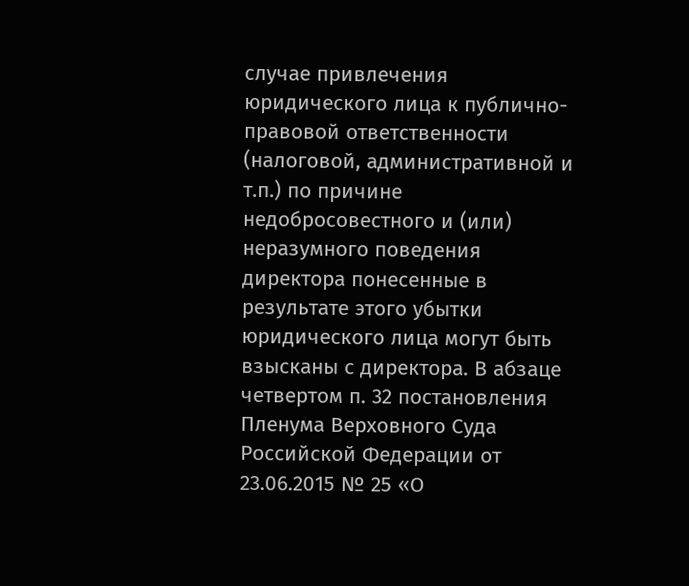случае привлечения юридического лица к публично-правовой ответственности (налоговой, административной и т.п.) по причине недобросовестного и (или) неразумного поведения директора понесенные в результате этого убытки юридического лица могут быть взысканы с директора. В абзаце четвертом п. 32 постановления Пленума Верховного Суда Российской Федерации от 23.06.2015 № 25 «О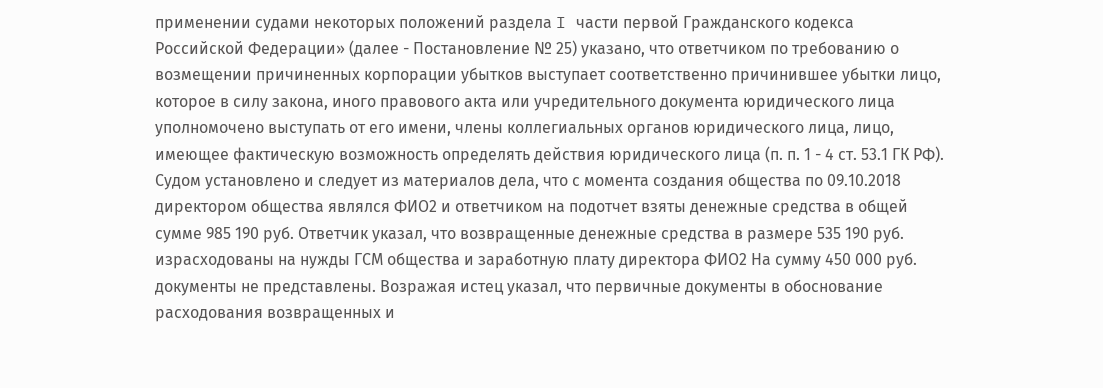применении судами некоторых положений раздела I части первой Гражданского кодекса Российской Федерации» (далее - Постановление № 25) указано, что ответчиком по требованию о возмещении причиненных корпорации убытков выступает соответственно причинившее убытки лицо, которое в силу закона, иного правового акта или учредительного документа юридического лица уполномочено выступать от его имени, члены коллегиальных органов юридического лица, лицо, имеющее фактическую возможность определять действия юридического лица (п. п. 1 - 4 ст. 53.1 ГК РФ). Судом установлено и следует из материалов дела, что с момента создания общества по 09.10.2018 директором общества являлся ФИО2 и ответчиком на подотчет взяты денежные средства в общей сумме 985 190 руб. Ответчик указал, что возвращенные денежные средства в размере 535 190 руб. израсходованы на нужды ГСМ общества и заработную плату директора ФИО2 На сумму 450 000 руб. документы не представлены. Возражая истец указал, что первичные документы в обоснование расходования возвращенных и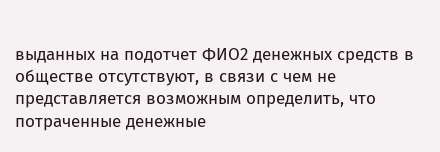выданных на подотчет ФИО2 денежных средств в обществе отсутствуют, в связи с чем не представляется возможным определить, что потраченные денежные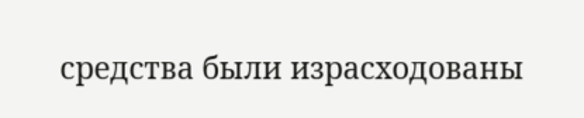средства были израсходованы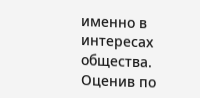именно в интересах общества. Оценив по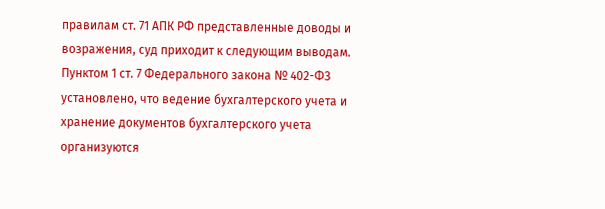правилам ст. 71 АПК РФ представленные доводы и возражения, суд приходит к следующим выводам. Пунктом 1 ст. 7 Федерального закона № 402-ФЗ установлено, что ведение бухгалтерского учета и хранение документов бухгалтерского учета организуются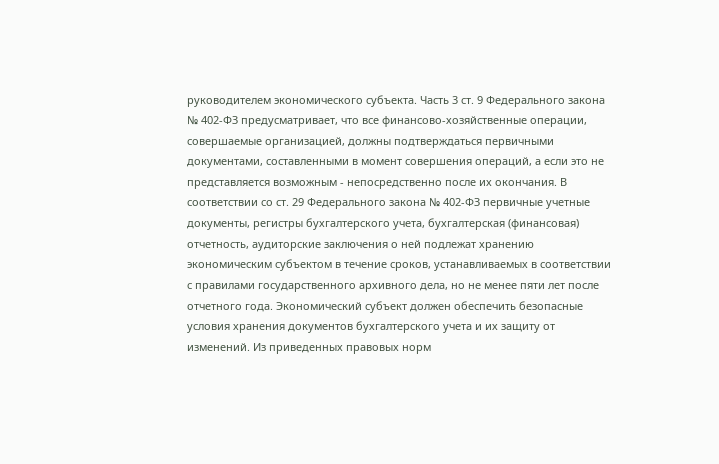руководителем экономического субъекта. Часть 3 ст. 9 Федерального закона № 402-ФЗ предусматривает, что все финансово-хозяйственные операции, совершаемые организацией, должны подтверждаться первичными документами, составленными в момент совершения операций, а если это не представляется возможным - непосредственно после их окончания. В соответствии со ст. 29 Федерального закона № 402-ФЗ первичные учетные документы, регистры бухгалтерского учета, бухгалтерская (финансовая) отчетность, аудиторские заключения о ней подлежат хранению экономическим субъектом в течение сроков, устанавливаемых в соответствии с правилами государственного архивного дела, но не менее пяти лет после отчетного года. Экономический субъект должен обеспечить безопасные условия хранения документов бухгалтерского учета и их защиту от изменений. Из приведенных правовых норм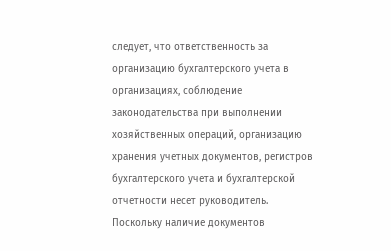следует, что ответственность за организацию бухгалтерского учета в организациях, соблюдение законодательства при выполнении хозяйственных операций, организацию хранения учетных документов, регистров бухгалтерского учета и бухгалтерской отчетности несет руководитель. Поскольку наличие документов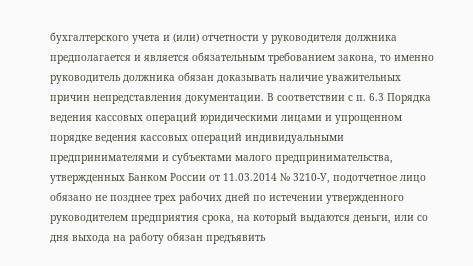бухгалтерского учета и (или) отчетности у руководителя должника предполагается и является обязательным требованием закона, то именно руководитель должника обязан доказывать наличие уважительных причин непредставления документации. В соответствии с п. 6.3 Порядка ведения кассовых операций юридическими лицами и упрощенном порядке ведения кассовых операций индивидуальными предпринимателями и субъектами малого предпринимательства, утвержденных Банком России от 11.03.2014 № 3210-У, подотчетное лицо обязано не позднее трех рабочих дней по истечении утвержденного руководителем предприятия срока, на который выдаются деньги, или со дня выхода на работу обязан предъявить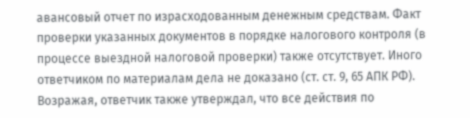авансовый отчет по израсходованным денежным средствам. Факт проверки указанных документов в порядке налогового контроля (в процессе выездной налоговой проверки) также отсутствует. Иного ответчиком по материалам дела не доказано (ст. ст. 9, 65 АПК РФ). Возражая, ответчик также утверждал, что все действия по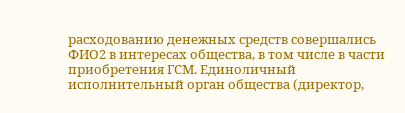расходованию денежных средств совершались ФИО2 в интересах общества, в том числе в части приобретения ГСМ. Единоличный исполнительный орган общества (директор,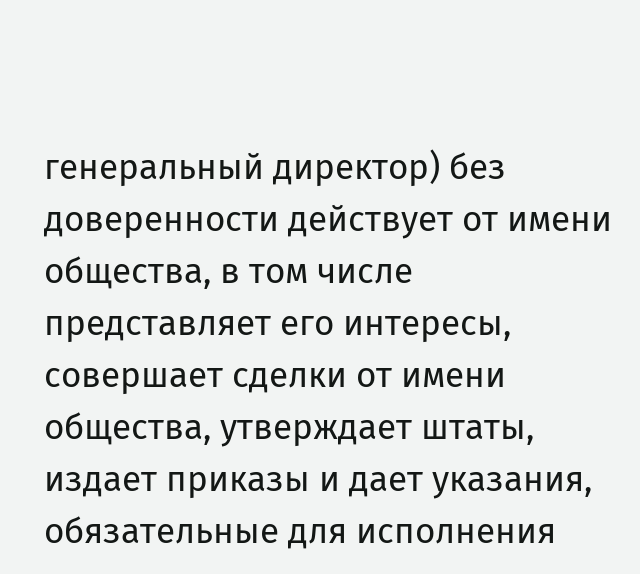генеральный директор) без доверенности действует от имени общества, в том числе представляет его интересы, совершает сделки от имени общества, утверждает штаты, издает приказы и дает указания, обязательные для исполнения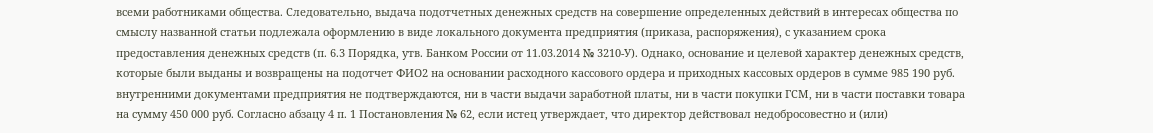всеми работниками общества. Следовательно, выдача подотчетных денежных средств на совершение определенных действий в интересах общества по смыслу названной статьи подлежала оформлению в виде локального документа предприятия (приказа, распоряжения), с указанием срока предоставления денежных средств (п. 6.3 Порядка, утв. Банком России от 11.03.2014 № 3210-У). Однако, основание и целевой характер денежных средств, которые были выданы и возвращены на подотчет ФИО2 на основании расходного кассового ордера и приходных кассовых ордеров в сумме 985 190 руб. внутренними документами предприятия не подтверждаются, ни в части выдачи заработной платы, ни в части покупки ГСМ, ни в части поставки товара на сумму 450 000 руб. Согласно абзацу 4 п. 1 Постановления № 62, если истец утверждает, что директор действовал недобросовестно и (или)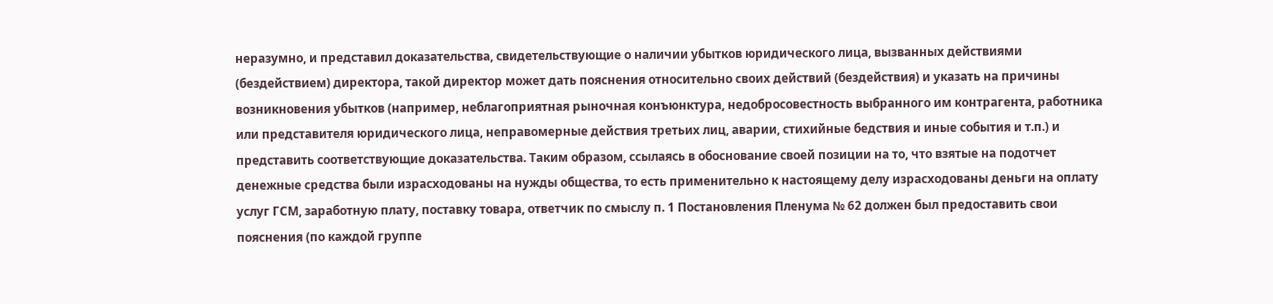неразумно, и представил доказательства, свидетельствующие о наличии убытков юридического лица, вызванных действиями (бездействием) директора, такой директор может дать пояснения относительно своих действий (бездействия) и указать на причины возникновения убытков (например, неблагоприятная рыночная конъюнктура, недобросовестность выбранного им контрагента, работника или представителя юридического лица, неправомерные действия третьих лиц, аварии, стихийные бедствия и иные события и т.п.) и представить соответствующие доказательства. Таким образом, ссылаясь в обоснование своей позиции на то, что взятые на подотчет денежные средства были израсходованы на нужды общества, то есть применительно к настоящему делу израсходованы деньги на оплату услуг ГСМ, заработную плату, поставку товара, ответчик по смыслу п. 1 Постановления Пленума № 62 должен был предоставить свои пояснения (по каждой группе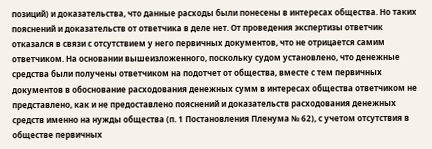позиций) и доказательства, что данные расходы были понесены в интересах общества. Но таких пояснений и доказательств от ответчика в деле нет. От проведения экспертизы ответчик отказался в связи с отсутствием у него первичных документов, что не отрицается самим ответчиком. На основании вышеизложенного, поскольку судом установлено, что денежные средства были получены ответчиком на подотчет от общества, вместе с тем первичных документов в обоснование расходования денежных сумм в интересах общества ответчиком не представлено, как и не предоставлено пояснений и доказательств расходования денежных средств именно на нужды общества (п. 1 Постановления Пленума № 62), с учетом отсутствия в обществе первичных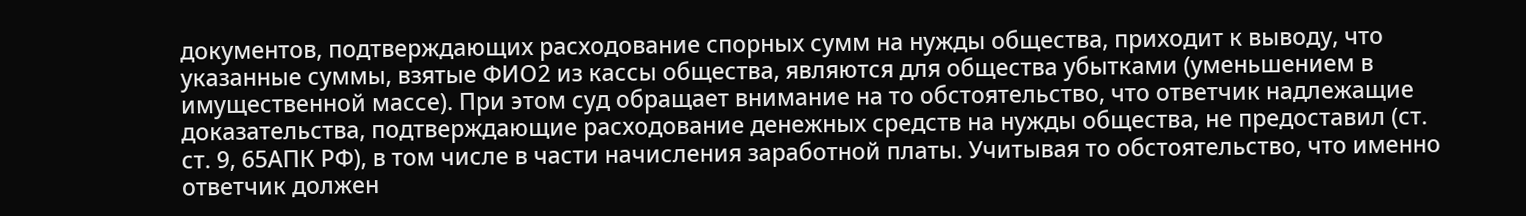документов, подтверждающих расходование спорных сумм на нужды общества, приходит к выводу, что указанные суммы, взятые ФИО2 из кассы общества, являются для общества убытками (уменьшением в имущественной массе). При этом суд обращает внимание на то обстоятельство, что ответчик надлежащие доказательства, подтверждающие расходование денежных средств на нужды общества, не предоставил (ст. ст. 9, 65АПК РФ), в том числе в части начисления заработной платы. Учитывая то обстоятельство, что именно ответчик должен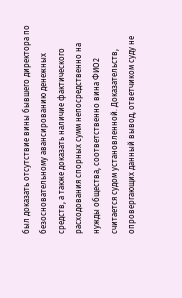был доказать отсутствие вины бывшего директора по безосновательному авансированию денежных средств, а также доказать наличие фактического расходования спорных сумм непосредственно на нужды общества, соответственно вина ФИО2 считается судом установленной. Доказательств, опровергающих данный вывод, ответчиком суду не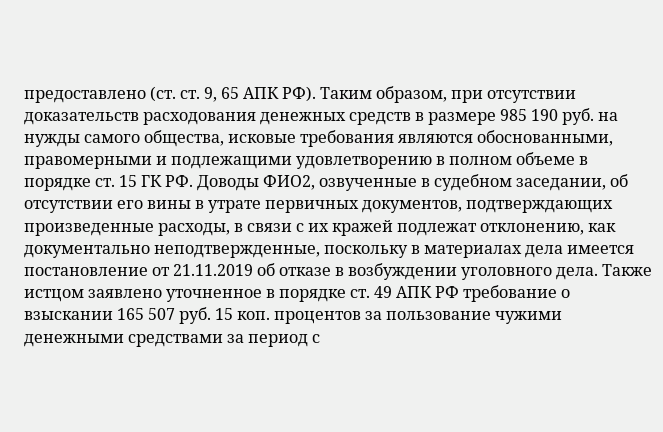предоставлено (ст. ст. 9, 65 АПК РФ). Таким образом, при отсутствии доказательств расходования денежных средств в размере 985 190 руб. на нужды самого общества, исковые требования являются обоснованными, правомерными и подлежащими удовлетворению в полном объеме в порядке ст. 15 ГК РФ. Доводы ФИО2, озвученные в судебном заседании, об отсутствии его вины в утрате первичных документов, подтверждающих произведенные расходы, в связи с их кражей подлежат отклонению, как документально неподтвержденные, поскольку в материалах дела имеется постановление от 21.11.2019 об отказе в возбуждении уголовного дела. Также истцом заявлено уточненное в порядке ст. 49 АПК РФ требование о взыскании 165 507 руб. 15 коп. процентов за пользование чужими денежными средствами за период с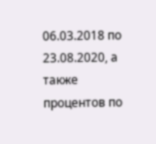06.03.2018 по 23.08.2020, а также процентов по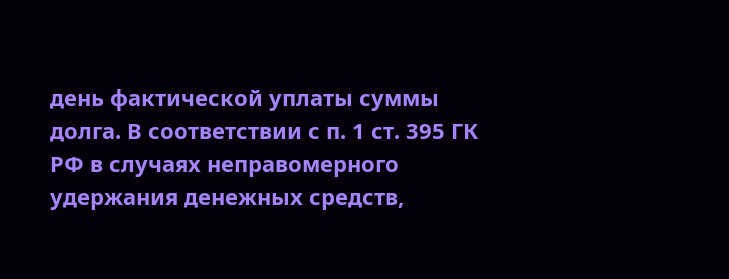день фактической уплаты суммы долга. В соответствии с п. 1 ст. 395 ГК РФ в случаях неправомерного удержания денежных средств,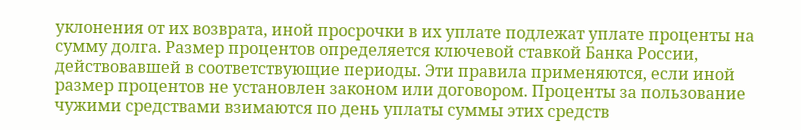уклонения от их возврата, иной просрочки в их уплате подлежат уплате проценты на сумму долга. Размер процентов определяется ключевой ставкой Банка России, действовавшей в соответствующие периоды. Эти правила применяются, если иной размер процентов не установлен законом или договором. Проценты за пользование чужими средствами взимаются по день уплаты суммы этих средств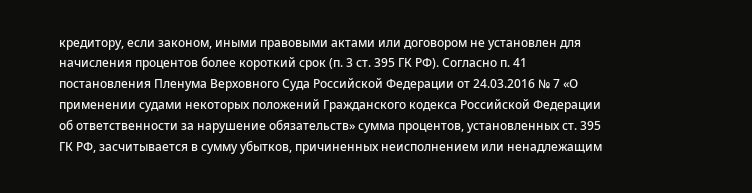кредитору, если законом, иными правовыми актами или договором не установлен для начисления процентов более короткий срок (п. 3 ст. 395 ГК РФ). Согласно п. 41 постановления Пленума Верховного Суда Российской Федерации от 24.03.2016 № 7 «О применении судами некоторых положений Гражданского кодекса Российской Федерации об ответственности за нарушение обязательств» сумма процентов, установленных ст. 395 ГК РФ, засчитывается в сумму убытков, причиненных неисполнением или ненадлежащим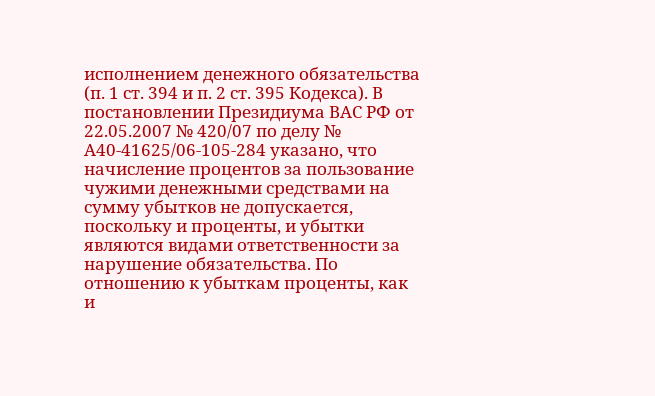исполнением денежного обязательства (п. 1 ст. 394 и п. 2 ст. 395 Кодекса). В постановлении Президиума ВАС РФ от 22.05.2007 № 420/07 по делу № А40-41625/06-105-284 указано, что начисление процентов за пользование чужими денежными средствами на сумму убытков не допускается, поскольку и проценты, и убытки являются видами ответственности за нарушение обязательства. По отношению к убыткам проценты, как и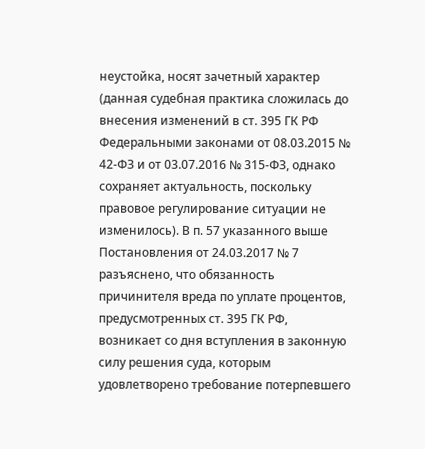неустойка, носят зачетный характер (данная судебная практика сложилась до внесения изменений в ст. 395 ГК РФ Федеральными законами от 08.03.2015 № 42-ФЗ и от 03.07.2016 № 315-ФЗ, однако сохраняет актуальность, поскольку правовое регулирование ситуации не изменилось). В п. 57 указанного выше Постановления от 24.03.2017 № 7 разъяснено, что обязанность причинителя вреда по уплате процентов, предусмотренных ст. 395 ГК РФ, возникает со дня вступления в законную силу решения суда, которым удовлетворено требование потерпевшего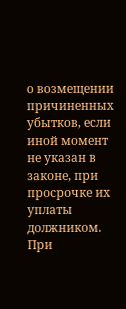о возмещении причиненных убытков, если иной момент не указан в законе, при просрочке их уплаты должником. При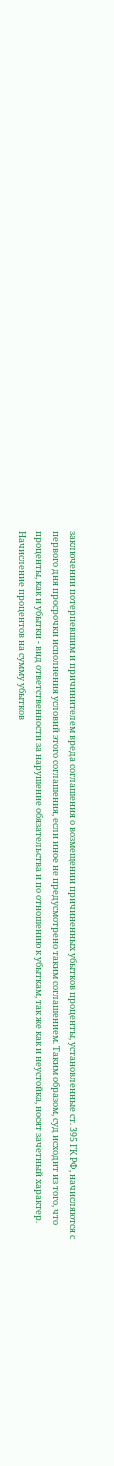заключении потерпевшим и причинителем вреда соглашения о возмещении причиненных убытков проценты, установленные ст. 395 ГК РФ, начисляются с первого дня просрочки исполнения условий этого соглашения, если иное не предусмотрено таким соглашением. Таким образом, суд исходит из того, что проценты, как и убытки - вид ответственности за нарушение обязательства и по отношению к убыткам, так же как и неустойка, носят зачетный характер. Начисление процентов на сумму убытков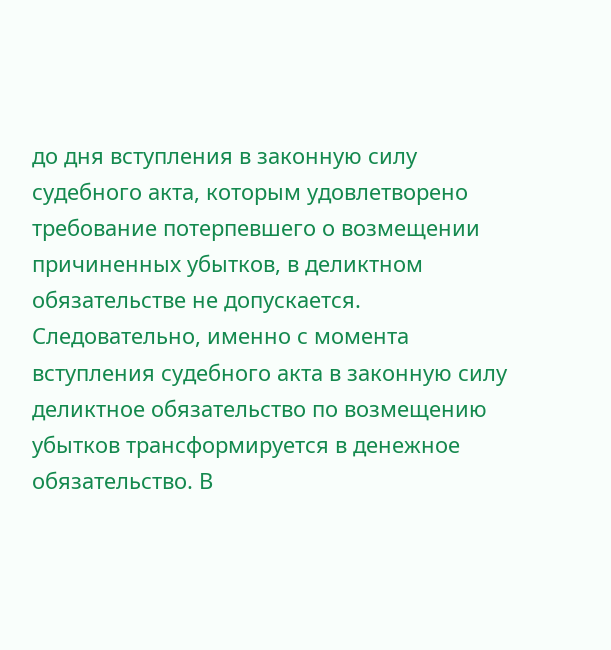до дня вступления в законную силу судебного акта, которым удовлетворено требование потерпевшего о возмещении причиненных убытков, в деликтном обязательстве не допускается. Следовательно, именно с момента вступления судебного акта в законную силу деликтное обязательство по возмещению убытков трансформируется в денежное обязательство. В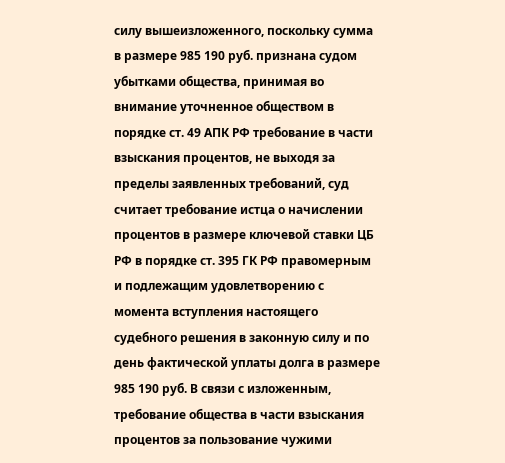силу вышеизложенного, поскольку сумма в размере 985 190 руб. признана судом убытками общества, принимая во внимание уточненное обществом в порядке ст. 49 АПК РФ требование в части взыскания процентов, не выходя за пределы заявленных требований, суд считает требование истца о начислении процентов в размере ключевой ставки ЦБ РФ в порядке ст. 395 ГК РФ правомерным и подлежащим удовлетворению с момента вступления настоящего судебного решения в законную силу и по день фактической уплаты долга в размере 985 190 руб. В связи с изложенным, требование общества в части взыскания процентов за пользование чужими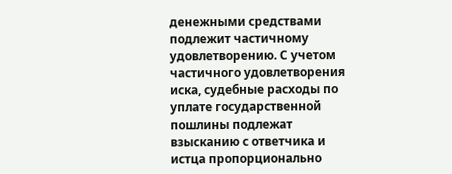денежными средствами подлежит частичному удовлетворению. С учетом частичного удовлетворения иска, судебные расходы по уплате государственной пошлины подлежат взысканию с ответчика и истца пропорционально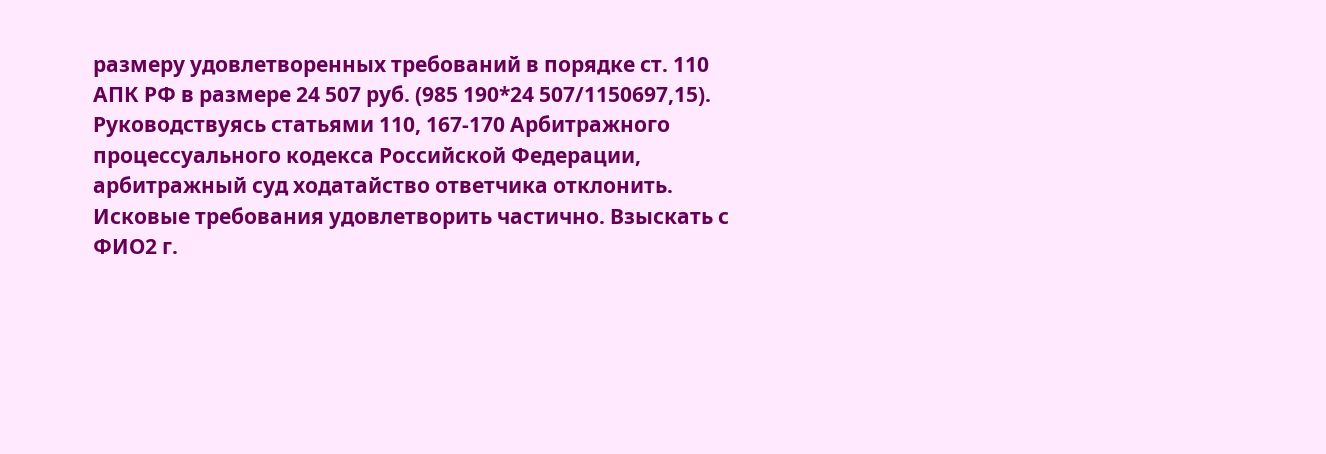размеру удовлетворенных требований в порядке ст. 110 АПК РФ в размере 24 507 руб. (985 190*24 507/1150697,15). Руководствуясь статьями 110, 167-170 Арбитражного процессуального кодекса Российской Федерации, арбитражный суд ходатайство ответчика отклонить. Исковые требования удовлетворить частично. Взыскать с ФИО2 г.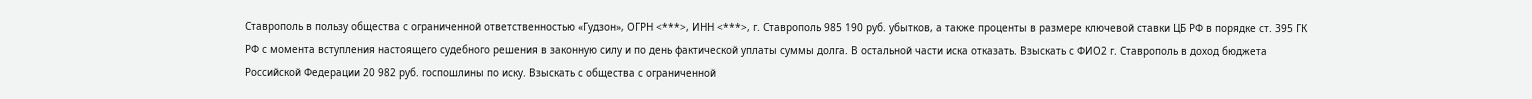Ставрополь в пользу общества с ограниченной ответственностью «Гудзон», ОГРН <***>, ИНН <***>, г. Ставрополь 985 190 руб. убытков, а также проценты в размере ключевой ставки ЦБ РФ в порядке ст. 395 ГК РФ с момента вступления настоящего судебного решения в законную силу и по день фактической уплаты суммы долга. В остальной части иска отказать. Взыскать с ФИО2 г. Ставрополь в доход бюджета Российской Федерации 20 982 руб. госпошлины по иску. Взыскать с общества с ограниченной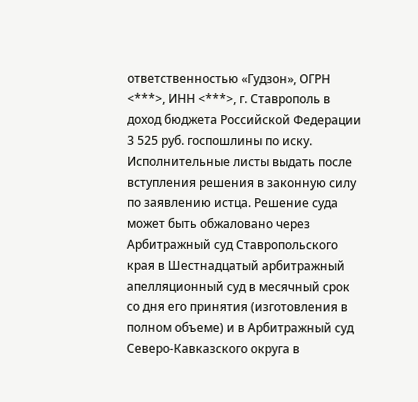ответственностью «Гудзон», ОГРН <***>, ИНН <***>, г. Ставрополь в доход бюджета Российской Федерации 3 525 руб. госпошлины по иску. Исполнительные листы выдать после вступления решения в законную силу по заявлению истца. Решение суда может быть обжаловано через Арбитражный суд Ставропольского края в Шестнадцатый арбитражный апелляционный суд в месячный срок со дня его принятия (изготовления в полном объеме) и в Арбитражный суд Северо-Кавказского округа в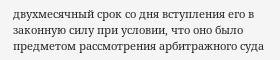двухмесячный срок со дня вступления его в законную силу при условии, что оно было предметом рассмотрения арбитражного суда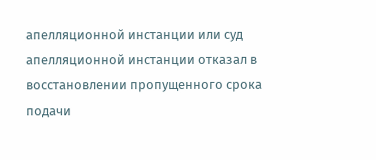апелляционной инстанции или суд апелляционной инстанции отказал в восстановлении пропущенного срока подачи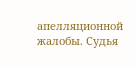апелляционной жалобы. Судья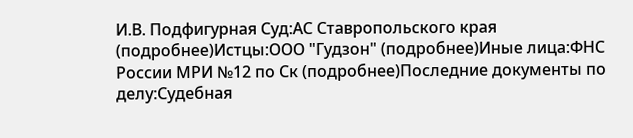И.В. Подфигурная Суд:АС Ставропольского края (подробнее)Истцы:ООО "Гудзон" (подробнее)Иные лица:ФНС России МРИ №12 по Ск (подробнее)Последние документы по делу:Судебная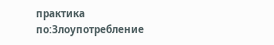практика по:Злоупотребление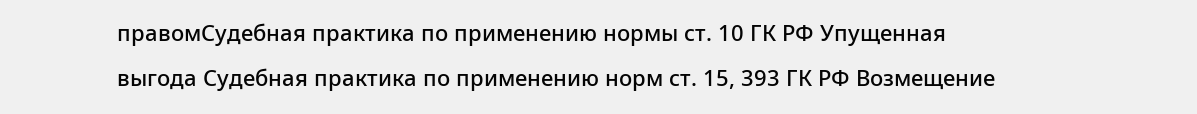правомСудебная практика по применению нормы ст. 10 ГК РФ Упущенная выгода Судебная практика по применению норм ст. 15, 393 ГК РФ Возмещение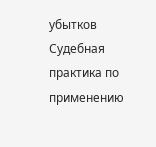убытков Судебная практика по применению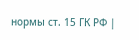нормы ст. 15 ГК РФ |